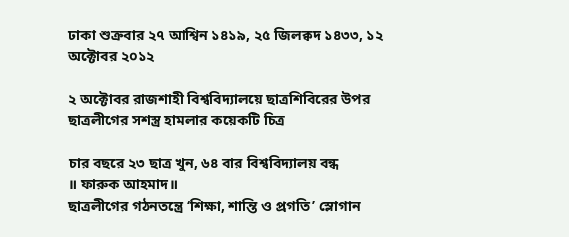ঢাকা শুক্রবার ২৭ আশ্বিন ১৪১৯, ২৫ জিলক্বদ ১৪৩৩, ১২ অক্টোবর ২০১২

২ অক্টোবর রাজশাহী বিশ্ববিদ্যালয়ে ছাত্রশিবিরের উপর ছাত্রলীগের সশস্ত্র হামলার কয়েকটি চিত্র

চার বছরে ২৩ ছাত্র খুন, ৬৪ বার বিশ্ববিদ্যালয় বন্ধ
॥ ফারুক আহমাদ॥
ছাত্রলীগের গঠনতন্ত্রে ‘শিক্ষা, শান্তি ও প্রগতি’ স্লোগান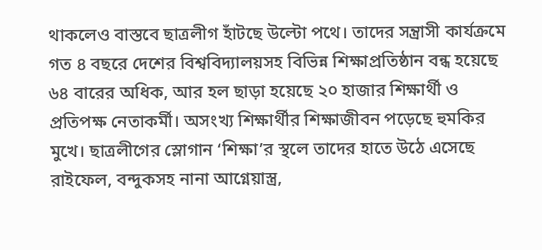থাকলেও বাস্তবে ছাত্রলীগ হাঁটছে উল্টো পথে। তাদের সন্ত্রাসী কার্যক্রমে গত ৪ বছরে দেশের বিশ্ববিদ্যালয়সহ বিভিন্ন শিক্ষাপ্রতিষ্ঠান বন্ধ হয়েছে ৬৪ বারের অধিক, আর হল ছাড়া হয়েছে ২০ হাজার শিক্ষার্থী ও প্রতিপক্ষ নেতাকর্মী। অসংখ্য শিক্ষার্থীর শিক্ষাজীবন পড়েছে হুমকির মুখে। ছাত্রলীগের স্লোগান ‘শিক্ষা’র স্থলে তাদের হাতে উঠে এসেছে রাইফেল, বন্দুকসহ নানা আগ্নেয়াস্ত্র,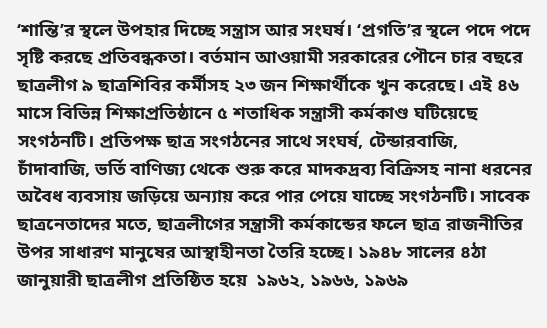‘শান্তি’র স্থলে উপহার দিচ্ছে সন্ত্রাস আর সংঘর্ষ। ‘প্রগতি’র স্থলে পদে পদে সৃষ্টি করছে প্রতিবন্ধকতা। বর্তমান আওয়ামী সরকারের পৌনে চার বছরে ছাত্রলীগ ৯ ছাত্রশিবির কর্মীসহ ২৩ জন শিক্ষার্থীকে খুন করেছে। এই ৪৬ মাসে বিভিন্ন শিক্ষাপ্রতিষ্ঠানে ৫ শতাধিক সন্ত্রাসী কর্মকাণ্ড ঘটিয়েছে সংগঠনটি। প্রতিপক্ষ ছাত্র সংগঠনের সাথে সংঘর্ষ, টেন্ডারবাজি, চাঁদাবাজি, ভর্তি বাণিজ্য থেকে শুরু করে মাদকদ্রব্য বিক্রিসহ নানা ধরনের অবৈধ ব্যবসায় জড়িয়ে অন্যায় করে পার পেয়ে যাচ্ছে সংগঠনটি। সাবেক ছাত্রনেতাদের মতে, ছাত্রলীগের সন্ত্রাসী কর্মকান্ডের ফলে ছাত্র রাজনীতির উপর সাধারণ মানুষের আস্থাহীনতা তৈরি হচ্ছে। ১৯৪৮ সালের ৪ঠা জানুয়ারী ছাত্রলীগ প্রতিষ্ঠিত হয়ে  ১৯৬২, ১৯৬৬, ১৯৬৯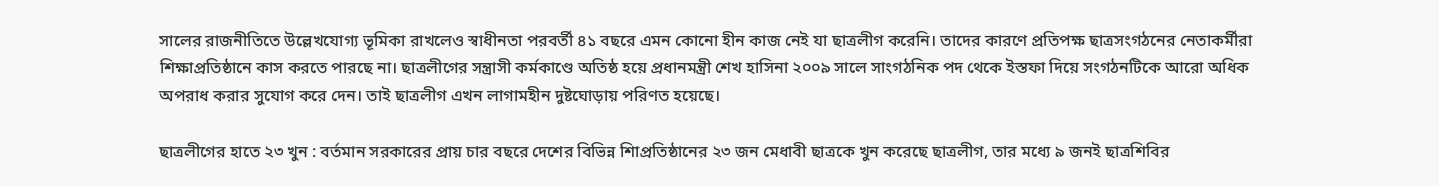সালের রাজনীতিতে উল্লেখযোগ্য ভূমিকা রাখলেও স্বাধীনতা পরবর্তী ৪১ বছরে এমন কোনো হীন কাজ নেই যা ছাত্রলীগ করেনি। তাদের কারণে প্রতিপক্ষ ছাত্রসংগঠনের নেতাকর্মীরা শিক্ষাপ্রতিষ্ঠানে কাস করতে পারছে না। ছাত্রলীগের সন্ত্রাসী কর্মকাণ্ডে অতিষ্ঠ হয়ে প্রধানমন্ত্রী শেখ হাসিনা ২০০৯ সালে সাংগঠনিক পদ থেকে ইস্তফা দিয়ে সংগঠনটিকে আরো অধিক অপরাধ করার সুযোগ করে দেন। তাই ছাত্রলীগ এখন লাগামহীন দুষ্টঘোড়ায় পরিণত হয়েছে।

ছাত্রলীগের হাতে ২৩ খুন : বর্তমান সরকারের প্রায় চার বছরে দেশের বিভিন্ন শিাপ্রতিষ্ঠানের ২৩ জন মেধাবী ছাত্রকে খুন করেছে ছাত্রলীগ, তার মধ্যে ৯ জনই ছাত্রশিবির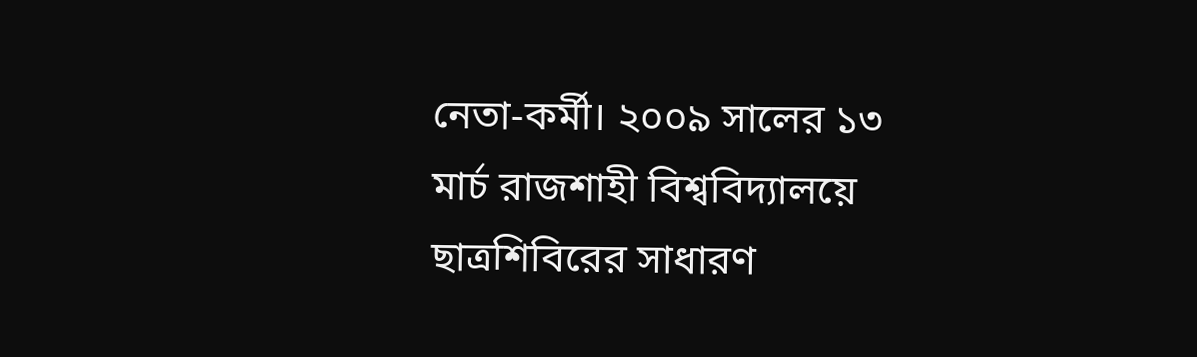নেতা-কর্মী। ২০০৯ সালের ১৩ মার্চ রাজশাহী বিশ্ববিদ্যালয়ে ছাত্রশিবিরের সাধারণ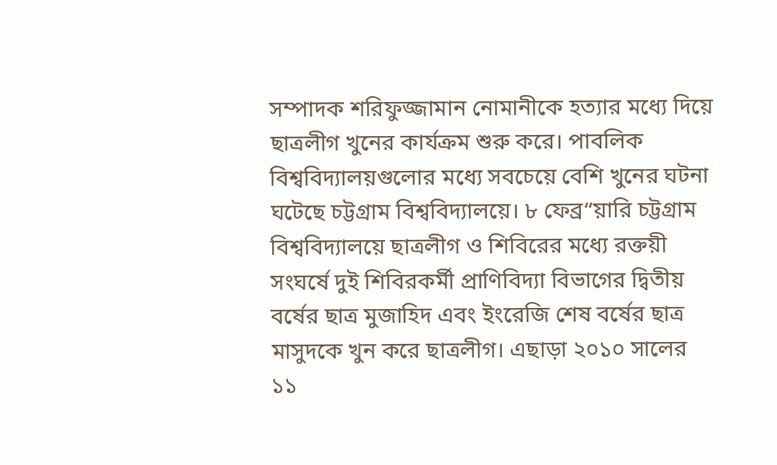সম্পাদক শরিফুজ্জামান নোমানীকে হত্যার মধ্যে দিয়ে ছাত্রলীগ খুনের কার্যক্রম শুরু করে। পাবলিক বিশ্ববিদ্যালয়গুলোর মধ্যে সবচেয়ে বেশি খুনের ঘটনা ঘটেছে চট্টগ্রাম বিশ্ববিদ্যালয়ে। ৮ ফেব্র“য়ারি চট্টগ্রাম বিশ্ববিদ্যালয়ে ছাত্রলীগ ও শিবিরের মধ্যে রক্তয়ী সংঘর্ষে দুই শিবিরকর্মী প্রাণিবিদ্যা বিভাগের দ্বিতীয় বর্ষের ছাত্র মুজাহিদ এবং ইংরেজি শেষ বর্ষের ছাত্র মাসুদকে খুন করে ছাত্রলীগ। এছাড়া ২০১০ সালের ১১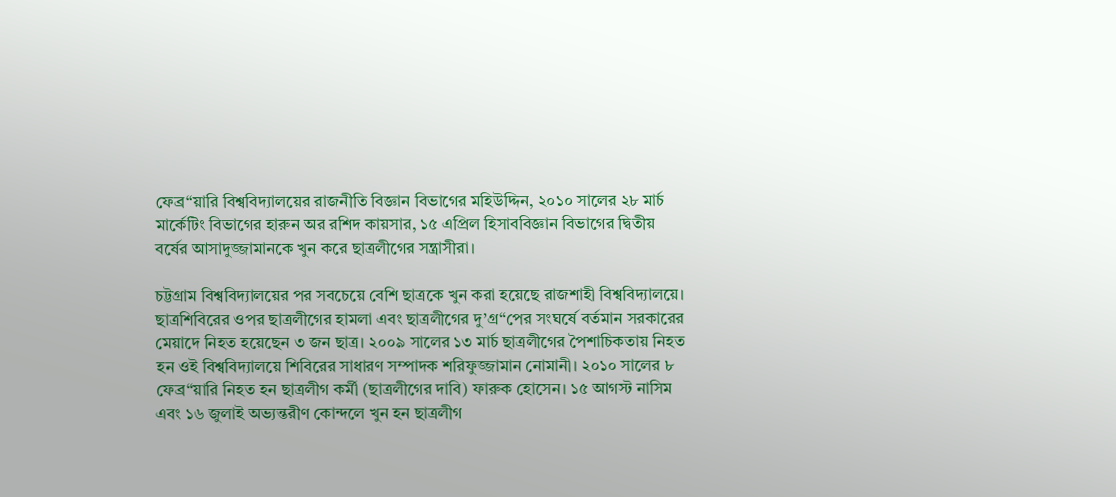ফেব্র“য়ারি বিশ্ববিদ্যালয়ের রাজনীতি বিজ্ঞান বিভাগের মহিউদ্দিন, ২০১০ সালের ২৮ মার্চ মার্কেটিং বিভাগের হারুন অর রশিদ কায়সার, ১৫ এপ্রিল হিসাববিজ্ঞান বিভাগের দ্বিতীয় বর্ষের আসাদুজ্জামানকে খুন করে ছাত্রলীগের সন্ত্রাসীরা।

চট্টগ্রাম বিশ্ববিদ্যালয়ের পর সবচেয়ে বেশি ছাত্রকে খুন করা হয়েছে রাজশাহী বিশ্ববিদ্যালয়ে। ছাত্রশিবিরের ওপর ছাত্রলীগের হামলা এবং ছাত্রলীগের দু’গ্র“পের সংঘর্ষে বর্তমান সরকারের মেয়াদে নিহত হয়েছেন ৩ জন ছাত্র। ২০০৯ সালের ১৩ মার্চ ছাত্রলীগের পৈশাচিকতায় নিহত হন ওই বিশ্ববিদ্যালয়ে শিবিরের সাধারণ সম্পাদক শরিফুজ্জামান নোমানী। ২০১০ সালের ৮ ফেব্র“য়ারি নিহত হন ছাত্রলীগ কর্মী (ছাত্রলীগের দাবি) ফারুক হোসেন। ১৫ আগস্ট নাসিম এবং ১৬ জুলাই অভ্যন্তরীণ কোন্দলে খুন হন ছাত্রলীগ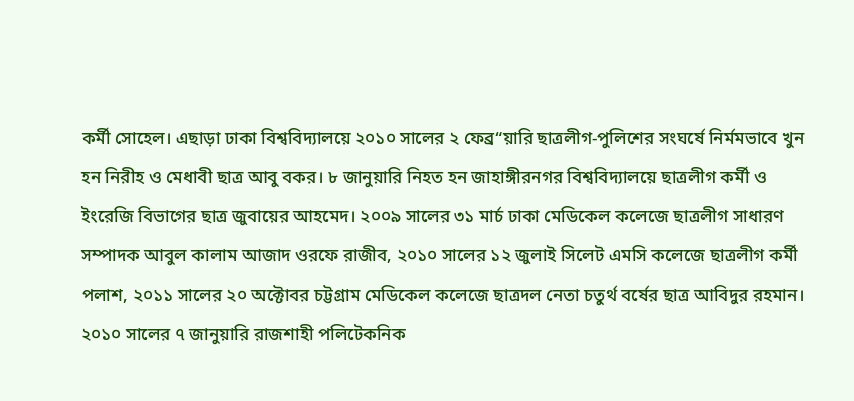কর্মী সোহেল। এছাড়া ঢাকা বিশ্ববিদ্যালয়ে ২০১০ সালের ২ ফেব্র“য়ারি ছাত্রলীগ-পুলিশের সংঘর্ষে নির্মমভাবে খুন হন নিরীহ ও মেধাবী ছাত্র আবু বকর। ৮ জানুয়ারি নিহত হন জাহাঙ্গীরনগর বিশ্ববিদ্যালয়ে ছাত্রলীগ কর্মী ও ইংরেজি বিভাগের ছাত্র জুবায়ের আহমেদ। ২০০৯ সালের ৩১ মার্চ ঢাকা মেডিকেল কলেজে ছাত্রলীগ সাধারণ সম্পাদক আবুল কালাম আজাদ ওরফে রাজীব, ২০১০ সালের ১২ জুলাই সিলেট এমসি কলেজে ছাত্রলীগ কর্মী পলাশ, ২০১১ সালের ২০ অক্টোবর চট্টগ্রাম মেডিকেল কলেজে ছাত্রদল নেতা চতুর্থ বর্ষের ছাত্র আবিদুর রহমান। ২০১০ সালের ৭ জানুয়ারি রাজশাহী পলিটেকনিক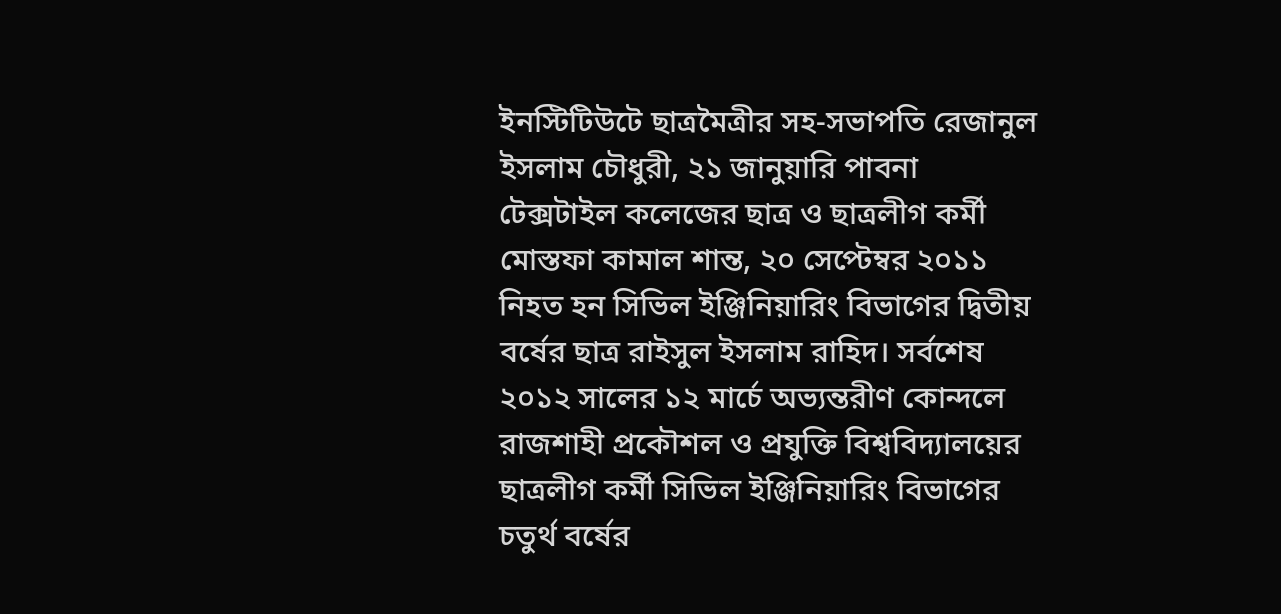ইনস্টিটিউটে ছাত্রমৈত্রীর সহ-সভাপতি রেজানুল ইসলাম চৌধুরী, ২১ জানুয়ারি পাবনা টেক্সটাইল কলেজের ছাত্র ও ছাত্রলীগ কর্মী মোস্তফা কামাল শান্ত, ২০ সেপ্টেম্বর ২০১১ নিহত হন সিভিল ইঞ্জিনিয়ারিং বিভাগের দ্বিতীয় বর্ষের ছাত্র রাইসুল ইসলাম রাহিদ। সর্বশেষ ২০১২ সালের ১২ মার্চে অভ্যন্তরীণ কোন্দলে রাজশাহী প্রকৌশল ও প্রযুক্তি বিশ্ববিদ্যালয়ের ছাত্রলীগ কর্মী সিভিল ইঞ্জিনিয়ারিং বিভাগের চতুর্থ বর্ষের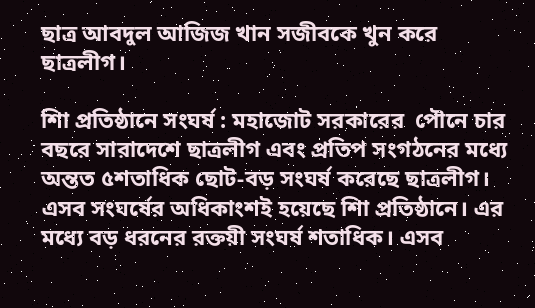ছাত্র আবদুল আজিজ খান সজীবকে খুন করে ছাত্রলীগ।

শিা প্রতিষ্ঠানে সংঘর্ষ : মহাজোট সরকারের  পৌনে চার বছরে সারাদেশে ছাত্রলীগ এবং প্রতিপ সংগঠনের মধ্যে অন্তত ৫শতাধিক ছোট-বড় সংঘর্ষ করেছে ছাত্রলীগ। এসব সংঘর্ষের অধিকাংশই হয়েছে শিা প্রতিষ্ঠানে। এর মধ্যে বড় ধরনের রক্তয়ী সংঘর্ষ শতাধিক। এসব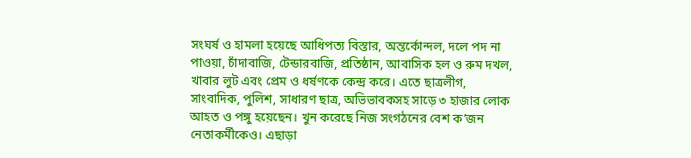সংঘর্ষ ও হামলা হয়েছে আধিপত্য বিস্তার, অন্তর্কোন্দল, দলে পদ না পাওয়া, চাঁদাবাজি, টেন্ডারবাজি, প্রতিষ্ঠান, আবাসিক হল ও রুম দখল, খাবার লুট এবং প্রেম ও ধর্ষণকে কেন্দ্র করে। এতে ছাত্রলীগ, সাংবাদিক, পুলিশ, সাধারণ ছাত্র, অভিভাবকসহ সাড়ে ৩ হাজার লোক আহত ও পঙ্গু হয়েছেন। খুন করেছে নিজ সংগঠনের বেশ ক’জন নেতাকর্মীকেও। এছাড়া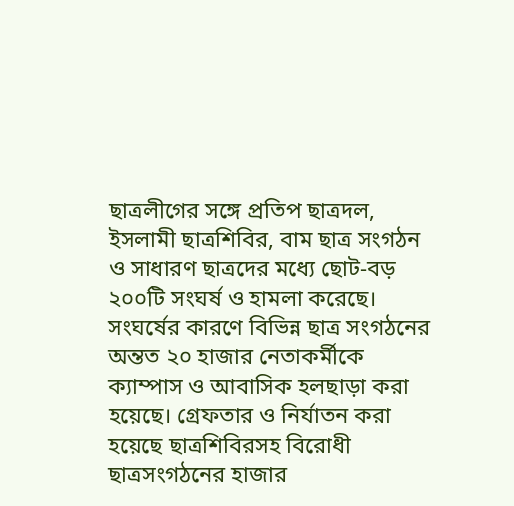ছাত্রলীগের সঙ্গে প্রতিপ ছাত্রদল, ইসলামী ছাত্রশিবির, বাম ছাত্র সংগঠন ও সাধারণ ছাত্রদের মধ্যে ছোট-বড় ২০০টি সংঘর্ষ ও হামলা করেছে। সংঘর্ষের কারণে বিভিন্ন ছাত্র সংগঠনের অন্তত ২০ হাজার নেতাকর্মীকে ক্যাম্পাস ও আবাসিক হলছাড়া করা হয়েছে। গ্রেফতার ও নির্যাতন করা হয়েছে ছাত্রশিবিরসহ বিরোধী ছাত্রসংগঠনের হাজার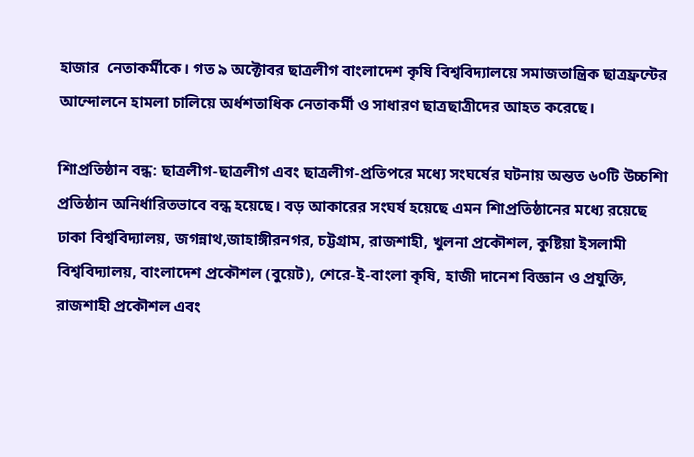হাজার  নেতাকর্মীকে। গত ৯ অক্টোবর ছাত্রলীগ বাংলাদেশ কৃষি বিশ্ববিদ্যালয়ে সমাজতান্ত্রিক ছাত্রফ্রন্টের আন্দোলনে হামলা চালিয়ে অর্ধশতাধিক নেতাকর্মী ও সাধারণ ছাত্রছাত্রীদের আহত করেছে।

শিাপ্রতিষ্ঠান বন্ধ: ছাত্রলীগ-ছাত্রলীগ এবং ছাত্রলীগ-প্রতিপরে মধ্যে সংঘর্ষের ঘটনায় অন্তত ৬০টি উচ্চশিা প্রতিষ্ঠান অনির্ধারিতভাবে বন্ধ হয়েছে। বড় আকারের সংঘর্ষ হয়েছে এমন শিাপ্রতিষ্ঠানের মধ্যে রয়েছে ঢাকা বিশ্ববিদ্যালয়, জগন্নাথ,জাহাঙ্গীরনগর, চট্টগ্রাম, রাজশাহী, খুলনা প্রকৌশল, কুষ্টিয়া ইসলামী বিশ্ববিদ্যালয়, বাংলাদেশ প্রকৌশল (বুয়েট), শেরে-ই-বাংলা কৃষি, হাজী দানেশ বিজ্ঞান ও প্রযুক্তি, রাজশাহী প্রকৌশল এবং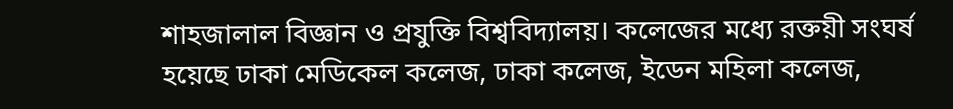শাহজালাল বিজ্ঞান ও প্রযুক্তি বিশ্ববিদ্যালয়। কলেজের মধ্যে রক্তয়ী সংঘর্ষ হয়েছে ঢাকা মেডিকেল কলেজ, ঢাকা কলেজ, ইডেন মহিলা কলেজ,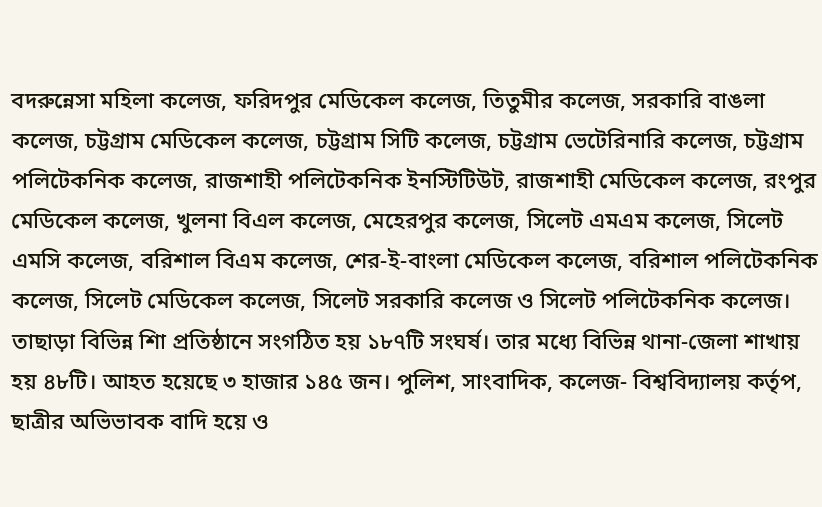বদরুন্নেসা মহিলা কলেজ, ফরিদপুর মেডিকেল কলেজ, তিতুমীর কলেজ, সরকারি বাঙলা কলেজ, চট্টগ্রাম মেডিকেল কলেজ, চট্টগ্রাম সিটি কলেজ, চট্টগ্রাম ভেটেরিনারি কলেজ, চট্টগ্রাম পলিটেকনিক কলেজ, রাজশাহী পলিটেকনিক ইনস্টিটিউট, রাজশাহী মেডিকেল কলেজ, রংপুর মেডিকেল কলেজ, খুলনা বিএল কলেজ, মেহেরপুর কলেজ, সিলেট এমএম কলেজ, সিলেট এমসি কলেজ, বরিশাল বিএম কলেজ, শের-ই-বাংলা মেডিকেল কলেজ, বরিশাল পলিটেকনিক কলেজ, সিলেট মেডিকেল কলেজ, সিলেট সরকারি কলেজ ও সিলেট পলিটেকনিক কলেজ। তাছাড়া বিভিন্ন শিা প্রতিষ্ঠানে সংগঠিত হয় ১৮৭টি সংঘর্ষ। তার মধ্যে বিভিন্ন থানা-জেলা শাখায় হয় ৪৮টি। আহত হয়েছে ৩ হাজার ১৪৫ জন। পুলিশ, সাংবাদিক, কলেজ- বিশ্ববিদ্যালয় কর্তৃপ, ছাত্রীর অভিভাবক বাদি হয়ে ও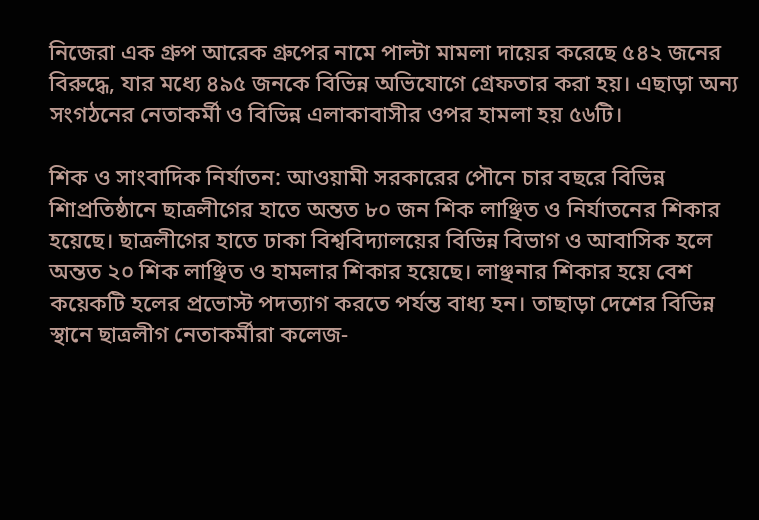নিজেরা এক গ্রুপ আরেক গ্রুপের নামে পাল্টা মামলা দায়ের করেছে ৫৪২ জনের বিরুদ্ধে, যার মধ্যে ৪৯৫ জনকে বিভিন্ন অভিযোগে গ্রেফতার করা হয়। এছাড়া অন্য সংগঠনের নেতাকর্মী ও বিভিন্ন এলাকাবাসীর ওপর হামলা হয় ৫৬টি।

শিক ও সাংবাদিক নির্যাতন: আওয়ামী সরকারের পৌনে চার বছরে বিভিন্ন শিাপ্রতিষ্ঠানে ছাত্রলীগের হাতে অন্তত ৮০ জন শিক লাঞ্ছিত ও নির্যাতনের শিকার হয়েছে। ছাত্রলীগের হাতে ঢাকা বিশ্ববিদ্যালয়ের বিভিন্ন বিভাগ ও আবাসিক হলে অন্তত ২০ শিক লাঞ্ছিত ও হামলার শিকার হয়েছে। লাঞ্ছনার শিকার হয়ে বেশ কয়েকটি হলের প্রভোস্ট পদত্যাগ করতে পর্যন্ত বাধ্য হন। তাছাড়া দেশের বিভিন্ন স্থানে ছাত্রলীগ নেতাকর্মীরা কলেজ-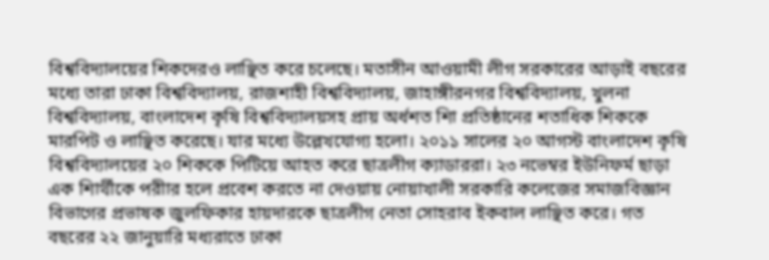বিশ্ববিদ্যালয়ের শিকদেরও লাঞ্ছিত করে চলেছে। মতাসীন আওয়ামী লীগ সরকারের আড়াই বছরের মধ্যে তারা ঢাকা বিশ্ববিদ্যালয়, রাজশাহী বিশ্ববিদ্যালয়, জাহাঙ্গীরনগর বিশ্ববিদ্যালয়, খুলনা বিশ্ববিদ্যালয়, বাংলাদেশ কৃষি বিশ্ববিদ্যালয়সহ প্রায় অর্ধশত শিা প্রতিষ্ঠানের শতাধিক শিককে মারপিট ও লাঞ্ছিত করেছে। যার মধ্যে উল্লেখযোগ্য হলো। ২০১১ সালের ২০ আগস্ট বাংলাদেশ কৃষি বিশ্ববিদ্যালয়ের ২০ শিককে পিটিয়ে আহত করে ছাত্রলীগ ক্যাডাররা। ২৩ নভেম্বর ইউনিফর্ম ছাড়া এক শিার্থীকে পরীার হলে প্রবেশ করতে না দেওয়ায় নোয়াখালী সরকারি কলেজের সমাজবিজ্ঞান বিভাগের প্রভাষক জুলফিকার হায়দারকে ছাত্রলীগ নেতা সোহরাব ইকবাল লাঞ্ছিত করে। গত বছরের ২২ জানুয়ারি মধ্যরাতে ঢাকা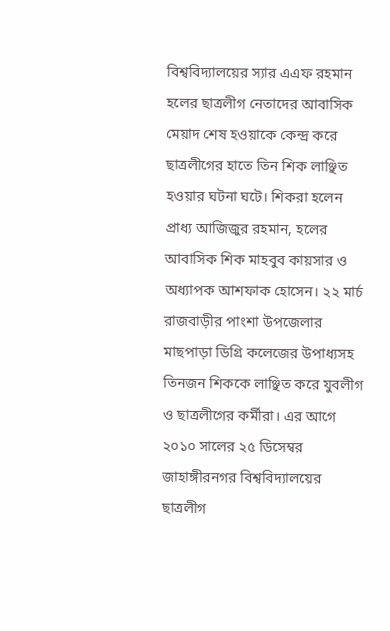বিশ্ববিদ্যালয়ের স্যার এএফ রহমান হলের ছাত্রলীগ নেতাদের আবাসিক মেয়াদ শেষ হওয়াকে কেন্দ্র করে ছাত্রলীগের হাতে তিন শিক লাঞ্ছিত হওয়ার ঘটনা ঘটে। শিকরা হলেন প্রাধ্য আজিজুর রহমান, হলের আবাসিক শিক মাহবুব কায়সার ও অধ্যাপক আশফাক হোসেন। ২২ মার্চ রাজবাড়ীর পাংশা উপজেলার মাছপাড়া ডিগ্রি কলেজের উপাধ্যসহ তিনজন শিককে লাঞ্ছিত করে যুবলীগ ও ছাত্রলীগের কর্মীরা। এর আগে ২০১০ সালের ২৫ ডিসেম্বর জাহাঙ্গীরনগর বিশ্ববিদ্যালয়ের ছাত্রলীগ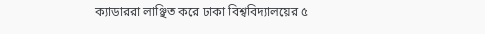ক্যাডাররা লাঞ্ছিত করে ঢাকা বিশ্ববিদ্যালয়ের ৫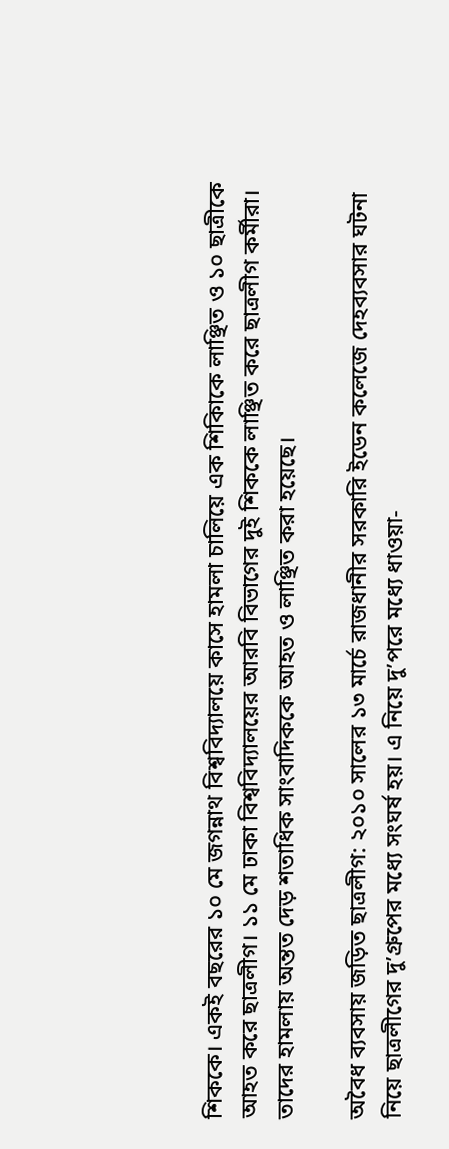শিককে। একই বছরের ১০ মে জগন্নাথ বিশ্ববিদ্যালয়ে কাসে হামলা চালিয়ে এক শিকিাকে লাঞ্ছিত ও ১০ ছাত্রীকে আহত করে ছাত্রলীগ। ১১ মে ঢাকা বিশ্ববিদ্যালয়ের আরবি বিভাগের দুই শিককে লাঞ্ছিত করে ছাত্রলীগ কর্মীরা। তাদের হামলায় অন্তত দেড় শতাধিক সাংবাদিককে আহত ও লাঞ্ছিত করা হয়েছে।

অবৈধ ব্যবসায় জড়িত ছাত্রলীগ: ২০১০ সালের ১৩ মার্চে রাজধানীর সরকারি ইডেন কলেজে দেহব্যবসার ঘটনা নিয়ে ছাত্রলীগের দু’গ্রুপের মধ্যে সংঘর্ষ হয়। এ নিয়ে দু’পরে মধ্যে ধাওয়া-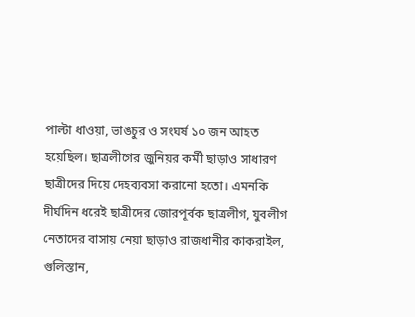পাল্টা ধাওয়া, ভাঙচুর ও সংঘর্ষ ১০ জন আহত হয়েছিল। ছাত্রলীগের জুনিয়র কর্মী ছাড়াও সাধারণ ছাত্রীদের দিয়ে দেহব্যবসা করানো হতো। এমনকি দীর্ঘদিন ধরেই ছাত্রীদের জোরপূর্বক ছাত্রলীগ, যুবলীগ নেতাদের বাসায় নেয়া ছাড়াও রাজধানীর কাকরাইল, গুলিস্তান,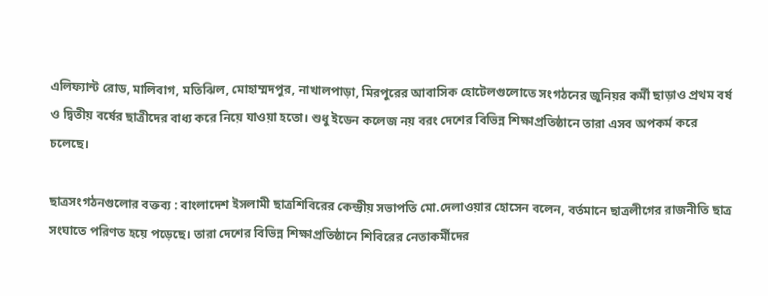এলিফ্যান্ট রোড, মালিবাগ, মতিঝিল, মোহাম্মদপুর, নাখালপাড়া, মিরপুরের আবাসিক হোটেলগুলোতে সংগঠনের জুনিয়র কর্মী ছাড়াও প্রথম বর্ষ ও দ্বিতীয় বর্ষের ছাত্রীদের বাধ্য করে নিয়ে যাওয়া হতো। শুধু ইডেন কলেজ নয় বরং দেশের বিভিন্ন শিক্ষাপ্রতিষ্ঠানে তারা এসব অপকর্ম করে চলেছে।

ছাত্রসংগঠনগুলোর বক্তব্য : বাংলাদেশ ইসলামী ছাত্রশিবিরের কেন্দ্রীয় সভাপতি মো.দেলাওয়ার হোসেন বলেন, বর্তমানে ছাত্রলীগের রাজনীতি ছাত্র সংঘাতে পরিণত হয়ে পড়েছে। তারা দেশের বিভিন্ন শিক্ষাপ্রতিষ্ঠানে শিবিরের নেতাকর্মীদের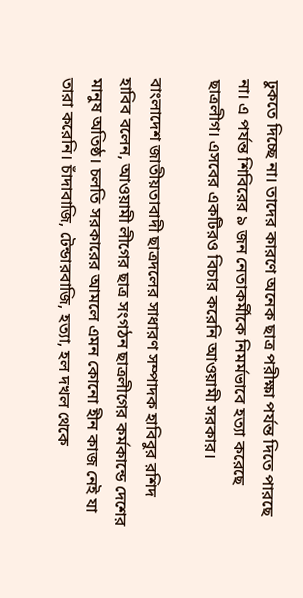ঢুকতে দিচ্ছে না। তাদের কারণে অনেক ছাত্র পরীক্ষা পর্যন্ত দিতে পারছে না। এ পর্যন্ত শিবিরের ৯ জন নেতাকর্মীকে নিমর্মভাবে হত্যা করেছে ছাত্রলীগ। এসবের একটিরও বিচার করেনি আওয়ামী সরকার।

বাংলাদেশ জাতীয়তাবাদী ছাত্রদলের সাধারণ সম্পাদক হাবিবুর রশিদ হাবিব বলেন, আওয়ামী লীগের ছাত্র সংগঠন ছাত্রলীগের কর্মকান্ডে দেশের মানুষ অতিষ্ঠ। চলতি সরকারের আমলে এমন কোনো হীন কাজ নেই যা তারা করেনি। চাঁদাবাজি, টেন্ডারবাজি, হত্যা, হল দখল থেকে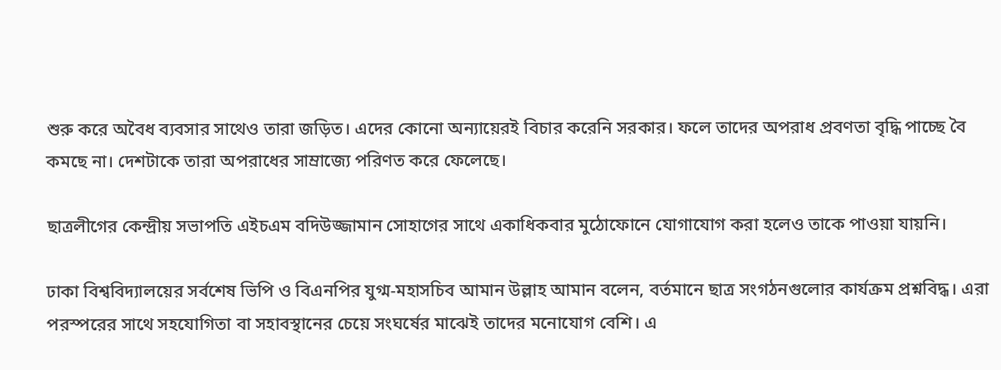শুরু করে অবৈধ ব্যবসার সাথেও তারা জড়িত। এদের কোনো অন্যায়েরই বিচার করেনি সরকার। ফলে তাদের অপরাধ প্রবণতা বৃদ্ধি পাচ্ছে বৈ কমছে না। দেশটাকে তারা অপরাধের সাম্রাজ্যে পরিণত করে ফেলেছে।

ছাত্রলীগের কেন্দ্রীয় সভাপতি এইচএম বদিউজ্জামান সোহাগের সাথে একাধিকবার মুঠোফোনে যোগাযোগ করা হলেও তাকে পাওয়া যায়নি।

ঢাকা বিশ্ববিদ্যালয়ের সর্বশেষ ভিপি ও বিএনপির যুগ্ম-মহাসচিব আমান উল্লাহ আমান বলেন, বর্তমানে ছাত্র সংগঠনগুলোর কার্যক্রম প্রশ্নবিদ্ধ। এরা পরস্পরের সাথে সহযোগিতা বা সহাবস্থানের চেয়ে সংঘর্ষের মাঝেই তাদের মনোযোগ বেশি। এ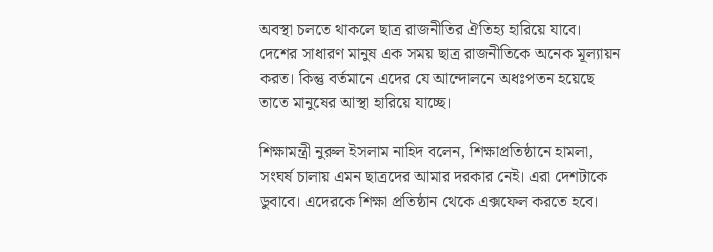অবস্থা চলতে থাকলে ছাত্র রাজনীতির ঐতিহ্য হারিয়ে যাবে। দেশের সাধারণ মানুষ এক সময় ছাত্র রাজনীতিকে অনেক মূল্যায়ন করত। কিন্তু বর্তমানে এদের যে আন্দোলনে অধঃপতন হয়েছে তাতে মানুষের আস্থা হারিয়ে যাচ্ছে।

শিক্ষামন্ত্রী নুরুল ইসলাম নাহিদ বলেন, শিক্ষাপ্রতিষ্ঠানে হামলা, সংঘর্ষ চালায় এমন ছাত্রদের আমার দরকার নেই। এরা দেশটাকে ডুবাবে। এদেরকে শিক্ষা প্রতিষ্ঠান থেকে এক্সফেল করতে হবে।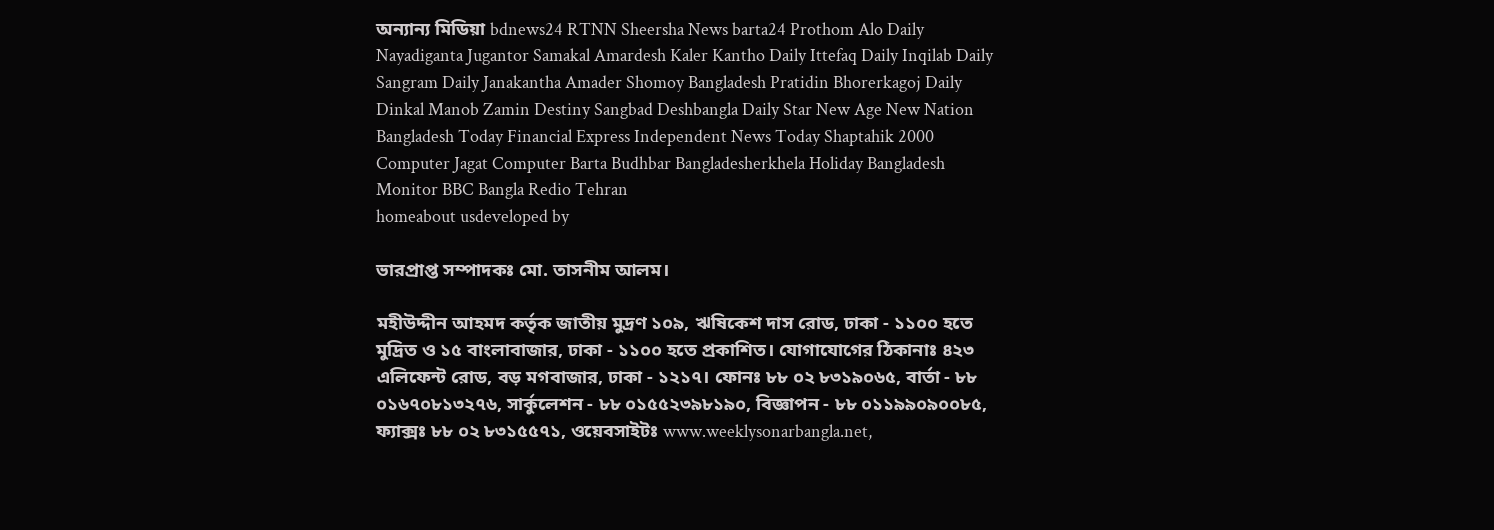অন্যান্য মিডিয়া bdnews24 RTNN Sheersha News barta24 Prothom Alo Daily Nayadiganta Jugantor Samakal Amardesh Kaler Kantho Daily Ittefaq Daily Inqilab Daily Sangram Daily Janakantha Amader Shomoy Bangladesh Pratidin Bhorerkagoj Daily Dinkal Manob Zamin Destiny Sangbad Deshbangla Daily Star New Age New Nation Bangladesh Today Financial Express Independent News Today Shaptahik 2000 Computer Jagat Computer Barta Budhbar Bangladesherkhela Holiday Bangladesh Monitor BBC Bangla Redio Tehran
homeabout usdeveloped by

ভারপ্রাপ্ত সম্পাদকঃ মো. তাসনীম আলম।

মহীউদ্দীন আহমদ কর্তৃক জাতীয় মুদ্রণ ১০৯, ঋষিকেশ দাস রোড, ঢাকা - ১১০০ হতে মুদ্রিত ও ১৫ বাংলাবাজার, ঢাকা - ১১০০ হতে প্রকাশিত। যোগাযোগের ঠিকানাঃ ৪২৩ এলিফেন্ট রোড, বড় মগবাজার, ঢাকা - ১২১৭। ফোনঃ ৮৮ ০২ ৮৩১৯০৬৫, বার্তা - ৮৮ ০১৬৭০৮১৩২৭৬, সার্কুলেশন - ৮৮ ০১৫৫২৩৯৮১৯০, বিজ্ঞাপন - ৮৮ ০১১৯৯০৯০০৮৫, ফ্যাক্সঃ ৮৮ ০২ ৮৩১৫৫৭১, ওয়েবসাইটঃ www.weeklysonarbangla.net,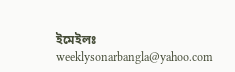ইমেইলঃ weeklysonarbangla@yahoo.com